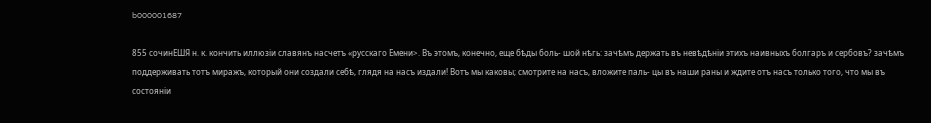b000001687

855 сочинЕШЯ н. к. кончить иллюзіи славянъ насчетъ «русскаго Емени>. Въ этомъ, конечно, еще бѣды боль- шой нѣгь: зачѣмъ держать въ невѣдѣніи этихъ наивныхъ болгаръ и сербовъ? зачѣмъ поддерживать тотъ миражъ, который они создали себѣ, глядя на насъ издали! Вотъ мы каковы; смотрите на насъ, вложите паль- цы въ наши раны и ждите отъ насъ только того, что мы въ состояніи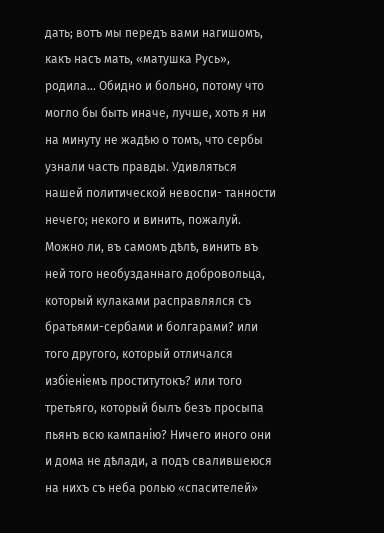дать; вотъ мы передъ вами нагишомъ, какъ насъ мать, «матушка Русь», родила... Обидно и больно, потому что могло бы быть иначе, лучше, хоть я ни на минуту не жадѣю о томъ, что сербы узнали часть правды. Удивляться нашей политической невоспи- танности нечего; некого и винить, пожалуй. Можно ли, въ самомъ дѣлѣ, винить въ ней того необузданнаго добровольца, который кулаками расправлялся съ братьями-сербами и болгарами? или того другого, который отличался избіеніемъ проститутокъ? или того третьяго, который былъ безъ просыпа пьянъ всю кампанію? Ничего иного они и дома не дѣлади, а подъ свалившеюся на нихъ съ неба ролью «спасителей»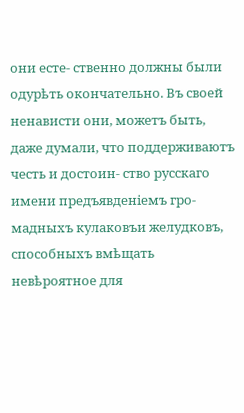они есте- ственно должны были одурѣть окончательно. Въ своей ненависти они, можетъ быть, даже думали, что поддерживаютъ честь и достоин- ство русскаго имени предъявденіемъ гро- мадныхъ кулаковъи желудковъ, способныхъ вмѣщать невѣроятное для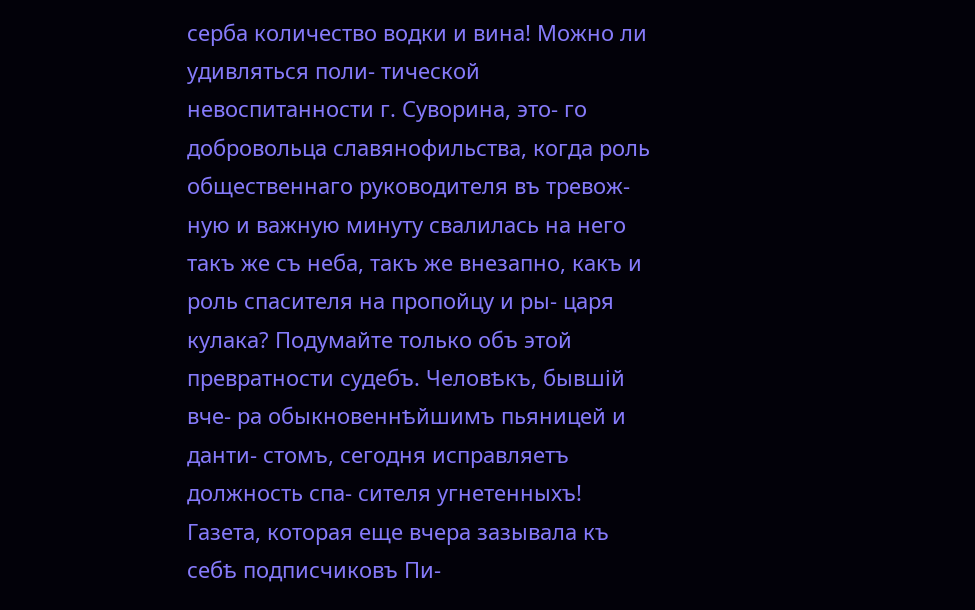серба количество водки и вина! Можно ли удивляться поли- тической невоспитанности г. Суворина, это- го добровольца славянофильства, когда роль общественнаго руководителя въ тревож- ную и важную минуту свалилась на него такъ же съ неба, такъ же внезапно, какъ и роль спасителя на пропойцу и ры- царя кулака? Подумайте только объ этой превратности судебъ. Человѣкъ, бывшій вче- ра обыкновеннѣйшимъ пьяницей и данти- стомъ, сегодня исправляетъ должность спа- сителя угнетенныхъ! Газета, которая еще вчера зазывала къ себѣ подписчиковъ Пи-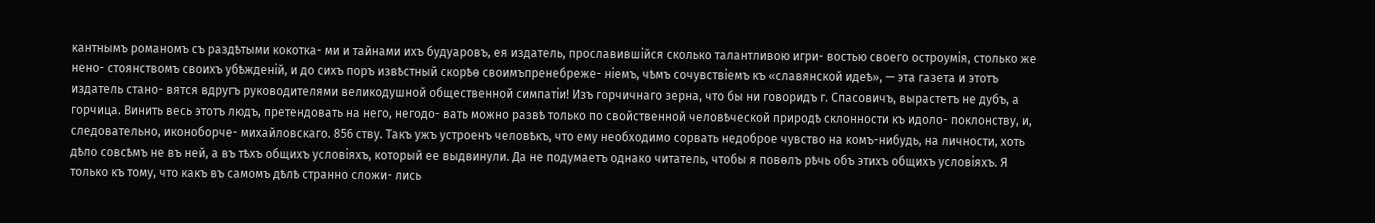кантнымъ романомъ съ раздѣтыми кокотка- ми и тайнами ихъ будуаровъ, ея издатель, прославившійся сколько талантливою игри- востью своего остроумія, столько же нено- стоянствомъ своихъ убѣжденій, и до сихъ поръ извѣстный скорѣѳ своимъпренебреже- ніемъ, чѣмъ сочувствіемъ къ «славянской идеѣ», — эта газета и этотъ издатель стано- вятся вдругъ руководителями великодушной общественной симпатіи! Изъ горчичнаго зерна, что бы ни говоридъ г. Спасовичъ, вырастетъ не дубъ, а горчица. Винить весь этотъ людъ, претендовать на него, негодо- вать можно развѣ только по свойственной человѣческой природѣ склонности къ идоло- поклонству, и, следовательно, иконоборче- михайловскаго. 856 ству. Такъ ужъ устроенъ человѣкъ, что ему необходимо сорвать недоброе чувство на комъ-нибудь, на личности, хоть дѣло совсѣмъ не въ ней, а въ тѣхъ общихъ условіяхъ, который ее выдвинули. Да не подумаетъ однако читатель, чтобы я повѳлъ рѣчь объ этихъ общихъ условіяхъ. Я только къ тому, что какъ въ самомъ дѣлѣ странно сложи- лись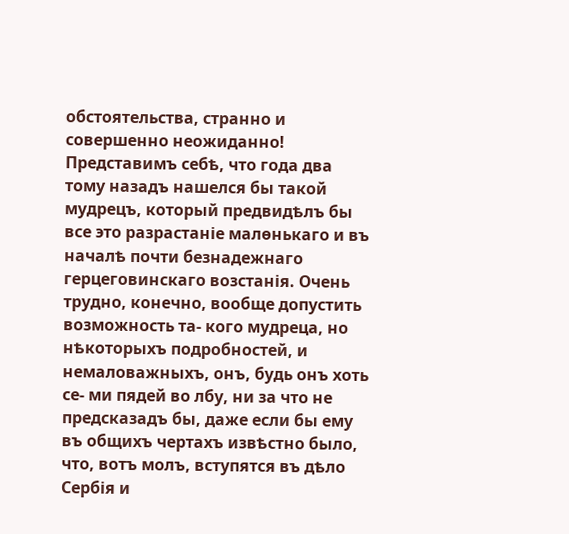обстоятельства, странно и совершенно неожиданно! Представимъ себѣ, что года два тому назадъ нашелся бы такой мудрецъ, который предвидѣлъ бы все это разрастаніе малѳнькаго и въ началѣ почти безнадежнаго герцеговинскаго возстанія. Очень трудно, конечно, вообще допустить возможность та- кого мудреца, но нѣкоторыхъ подробностей, и немаловажныхъ, онъ, будь онъ хоть се- ми пядей во лбу, ни за что не предсказадъ бы, даже если бы ему въ общихъ чертахъ извѣстно было, что, вотъ молъ, вступятся въ дѣло Сербія и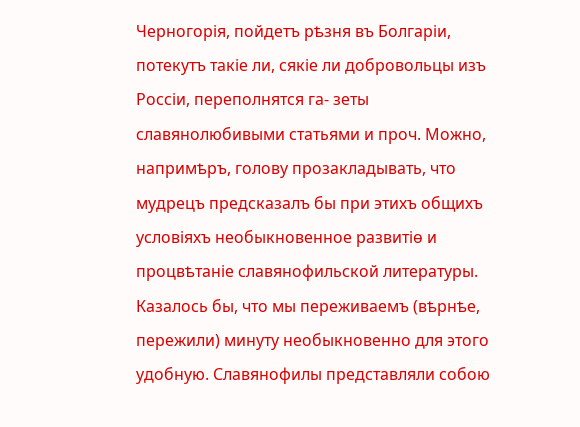Черногорія, пойдетъ рѣзня въ Болгаріи, потекутъ такіе ли, сякіе ли добровольцы изъ Россіи, переполнятся га- зеты славянолюбивыми статьями и проч. Можно, напримѣръ, голову прозакладывать, что мудрецъ предсказалъ бы при этихъ общихъ условіяхъ необыкновенное развитіѳ и процвѣтаніе славянофильской литературы. Казалось бы, что мы переживаемъ (вѣрнѣе, пережили) минуту необыкновенно для этого удобную. Славянофилы представляли собою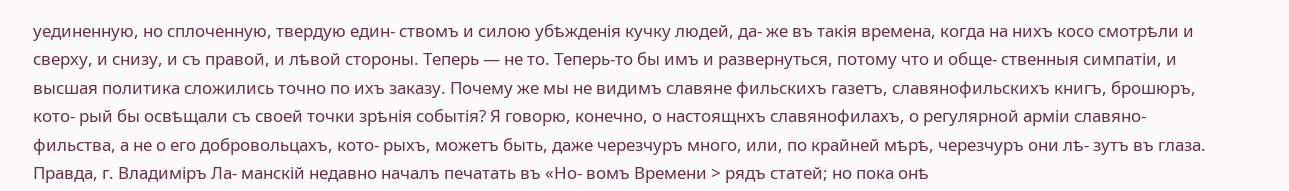уединенную, но сплоченную, твердую един- ствомъ и силою убѣжденія кучку людей, да- же въ такія времена, когда на нихъ косо смотрѣли и сверху, и снизу, и съ правой, и лѣвой стороны. Теперь — не то. Теперь-то бы имъ и развернуться, потому что и обще- ственныя симпатіи, и высшая политика сложились точно по ихъ заказу. Почему же мы не видимъ славяне фильскихъ газетъ, славянофильскихъ книгъ, брошюръ, кото- рый бы освѣщали съ своей точки зрѣнія событія? Я говорю, конечно, о настоящнхъ славянофилахъ, о регулярной арміи славяно- фильства, а не о его добровольцахъ, кото- рыхъ, можетъ быть, даже черезчуръ много, или, по крайней мѣрѣ, черезчуръ они лѣ- зутъ въ глаза. Правда, г. Владиміръ Ла- манскій недавно началъ печатать въ «Но- вомъ Времени > рядъ статей; но пока онѣ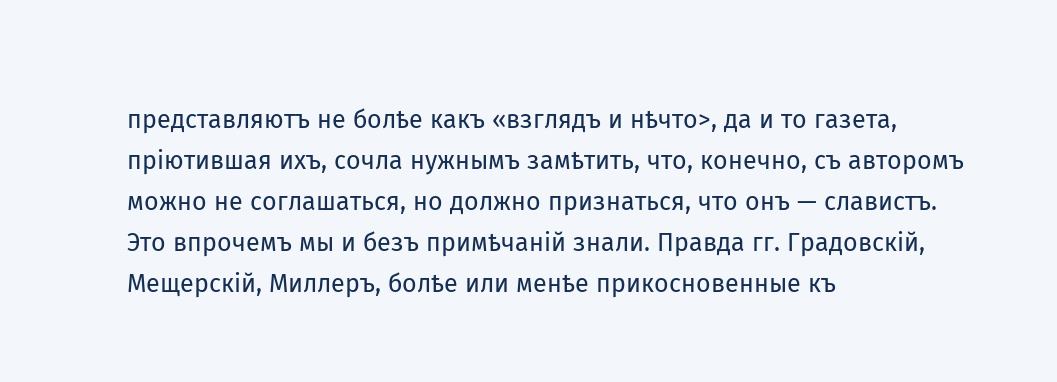представляютъ не болѣе какъ «взглядъ и нѣчто>, да и то газета, пріютившая ихъ, сочла нужнымъ замѣтить, что, конечно, съ авторомъ можно не соглашаться, но должно признаться, что онъ — славистъ. Это впрочемъ мы и безъ примѣчаній знали. Правда гг. Градовскій, Мещерскій, Миллеръ, болѣе или менѣе прикосновенные къ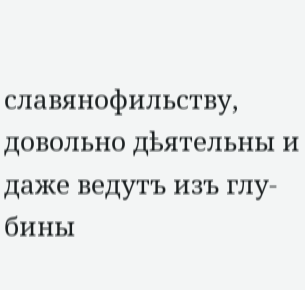славянофильству, довольно дѣятельны и даже ведутъ изъ глу- бины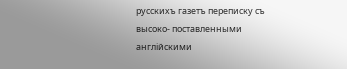русскихъ газетъ переписку съ высоко- поставленными англійскими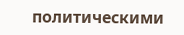политическими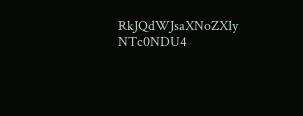RkJQdWJsaXNoZXIy NTc0NDU4